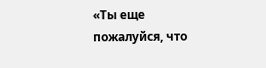«Ты еще пожалуйся, что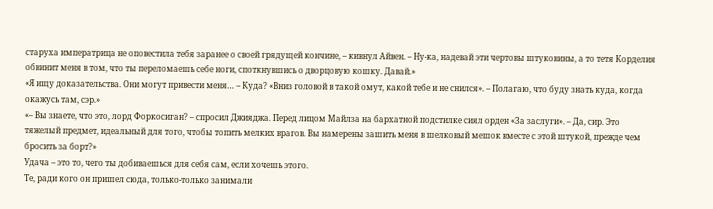старуха императрица не оповестила тебя заранее о своей грядущей кончине, – кивнул Айвен. – Ну-ка, надевай эти чертовы штуковины, а то тетя Корделия обвинит меня в том, что ты переломаешь себе ноги, споткнувшись о дворцовую кошку. Давай.»
«Я ищу доказательства. Они могут привести меня… – Куда? «Вниз головой в такой омут, какой тебе и не снился». – Полагаю, что буду знать куда, когда окажусь там, сэр.»
«– Вы знаете, что это, лорд Форкосиган? – спросил Джияджа. Перед лицом Майлза на бархатной подстилке сиял орден «За заслуги». – Да, сир. Это тяжелый предмет, идеальный для того, чтобы топить мелких врагов. Вы намерены зашить меня в шелковый мешок вместе с этой штукой, прежде чем бросить за борт?»
Удача – это то, чего ты добиваешься для себя сам, если хочешь этого.
Те, ради кого он пришел сюда, только-только занимали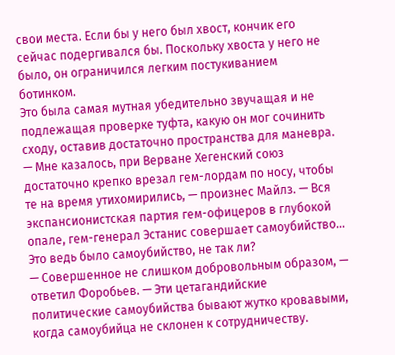свои места. Если бы у него был хвост, кончик его сейчас подергивался бы. Поскольку хвоста у него не было, он ограничился легким постукиванием ботинком.
Это была самая мутная убедительно звучащая и не подлежащая проверке туфта, какую он мог сочинить сходу, оставив достаточно пространства для маневра.
— Мне казалось, при Верване Хегенский союз достаточно крепко врезал гем-лордам по носу, чтобы те на время утихомирились, — произнес Майлз. — Вся экспансионистская партия гем-офицеров в глубокой опале, гем-генерал Эстанис совершает самоубийство… Это ведь было самоубийство, не так ли?
— Совершенное не слишком добровольным образом, — ответил Форобьев. — Эти цетагандийские политические самоубийства бывают жутко кровавыми, когда самоубийца не склонен к сотрудничеству.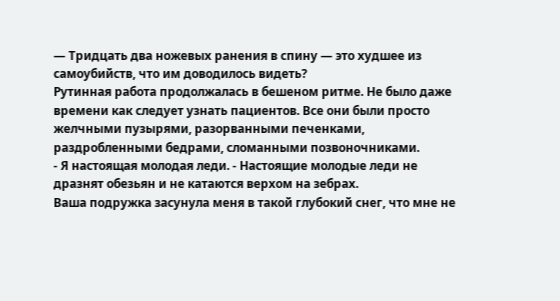— Тридцать два ножевых ранения в спину — это худшее из самоубийств, что им доводилось видеть?
Рутинная работа продолжалась в бешеном ритме. Не было даже времени как следует узнать пациентов. Все они были просто желчными пузырями, разорванными печенками, раздробленными бедрами, сломанными позвоночниками.
- Я настоящая молодая леди. - Настоящие молодые леди не дразнят обезьян и не катаются верхом на зебрах.
Ваша подружка засунула меня в такой глубокий снег, что мне не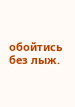обойтись без лыж.